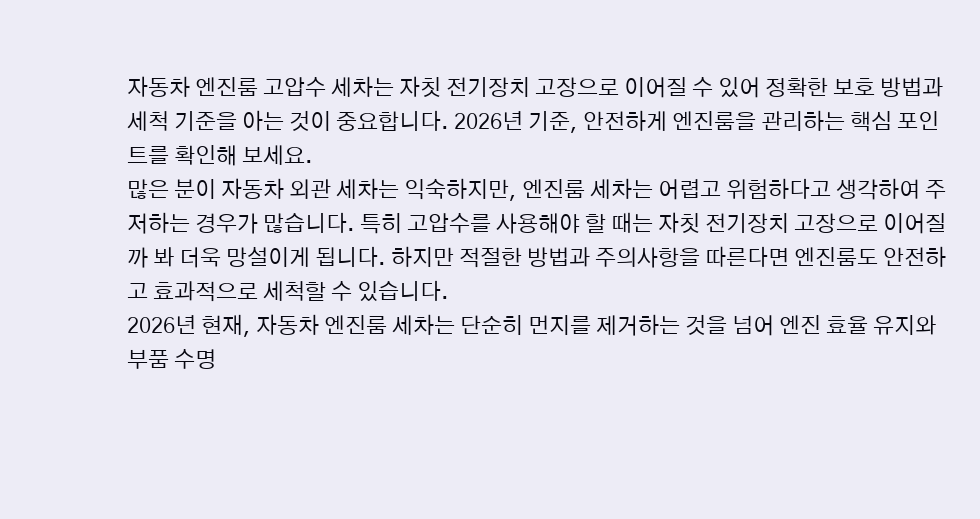자동차 엔진룸 고압수 세차는 자칫 전기장치 고장으로 이어질 수 있어 정확한 보호 방법과 세척 기준을 아는 것이 중요합니다. 2026년 기준, 안전하게 엔진룸을 관리하는 핵심 포인트를 확인해 보세요.
많은 분이 자동차 외관 세차는 익숙하지만, 엔진룸 세차는 어렵고 위험하다고 생각하여 주저하는 경우가 많습니다. 특히 고압수를 사용해야 할 때는 자칫 전기장치 고장으로 이어질까 봐 더욱 망설이게 됩니다. 하지만 적절한 방법과 주의사항을 따른다면 엔진룸도 안전하고 효과적으로 세척할 수 있습니다.
2026년 현재, 자동차 엔진룸 세차는 단순히 먼지를 제거하는 것을 넘어 엔진 효율 유지와 부품 수명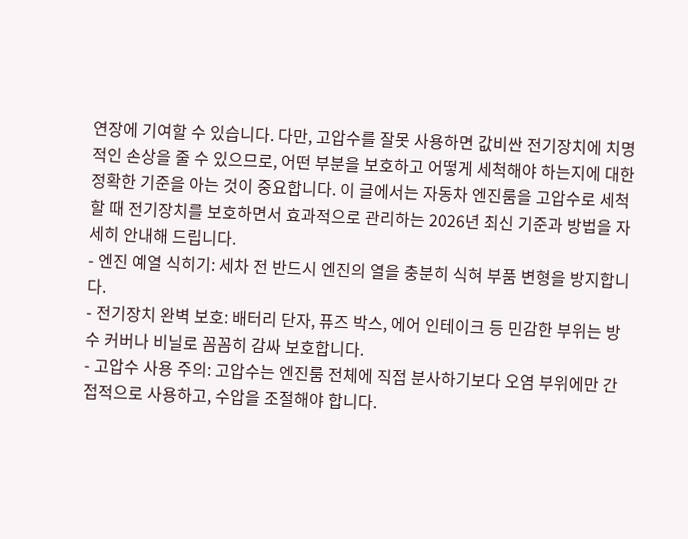연장에 기여할 수 있습니다. 다만, 고압수를 잘못 사용하면 값비싼 전기장치에 치명적인 손상을 줄 수 있으므로, 어떤 부분을 보호하고 어떻게 세척해야 하는지에 대한 정확한 기준을 아는 것이 중요합니다. 이 글에서는 자동차 엔진룸을 고압수로 세척할 때 전기장치를 보호하면서 효과적으로 관리하는 2026년 최신 기준과 방법을 자세히 안내해 드립니다.
- 엔진 예열 식히기: 세차 전 반드시 엔진의 열을 충분히 식혀 부품 변형을 방지합니다.
- 전기장치 완벽 보호: 배터리 단자, 퓨즈 박스, 에어 인테이크 등 민감한 부위는 방수 커버나 비닐로 꼼꼼히 감싸 보호합니다.
- 고압수 사용 주의: 고압수는 엔진룸 전체에 직접 분사하기보다 오염 부위에만 간접적으로 사용하고, 수압을 조절해야 합니다.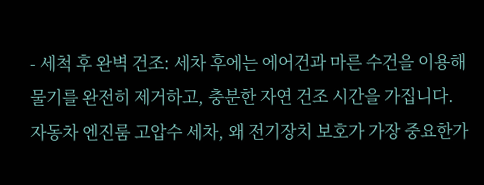- 세척 후 완벽 건조: 세차 후에는 에어건과 마른 수건을 이용해 물기를 완전히 제거하고, 충분한 자연 건조 시간을 가집니다.
자동차 엔진룸 고압수 세차, 왜 전기장치 보호가 가장 중요한가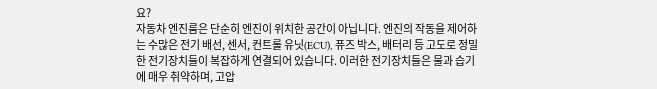요?
자동차 엔진룸은 단순히 엔진이 위치한 공간이 아닙니다. 엔진의 작동을 제어하는 수많은 전기 배선, 센서, 컨트롤 유닛(ECU), 퓨즈 박스, 배터리 등 고도로 정밀한 전기장치들이 복잡하게 연결되어 있습니다. 이러한 전기장치들은 물과 습기에 매우 취약하며, 고압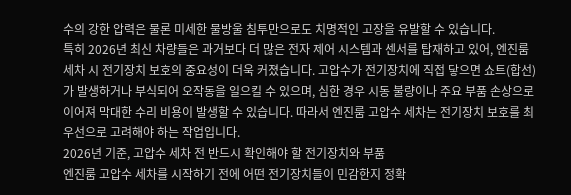수의 강한 압력은 물론 미세한 물방울 침투만으로도 치명적인 고장을 유발할 수 있습니다.
특히 2026년 최신 차량들은 과거보다 더 많은 전자 제어 시스템과 센서를 탑재하고 있어, 엔진룸 세차 시 전기장치 보호의 중요성이 더욱 커졌습니다. 고압수가 전기장치에 직접 닿으면 쇼트(합선)가 발생하거나 부식되어 오작동을 일으킬 수 있으며, 심한 경우 시동 불량이나 주요 부품 손상으로 이어져 막대한 수리 비용이 발생할 수 있습니다. 따라서 엔진룸 고압수 세차는 전기장치 보호를 최우선으로 고려해야 하는 작업입니다.
2026년 기준, 고압수 세차 전 반드시 확인해야 할 전기장치와 부품
엔진룸 고압수 세차를 시작하기 전에 어떤 전기장치들이 민감한지 정확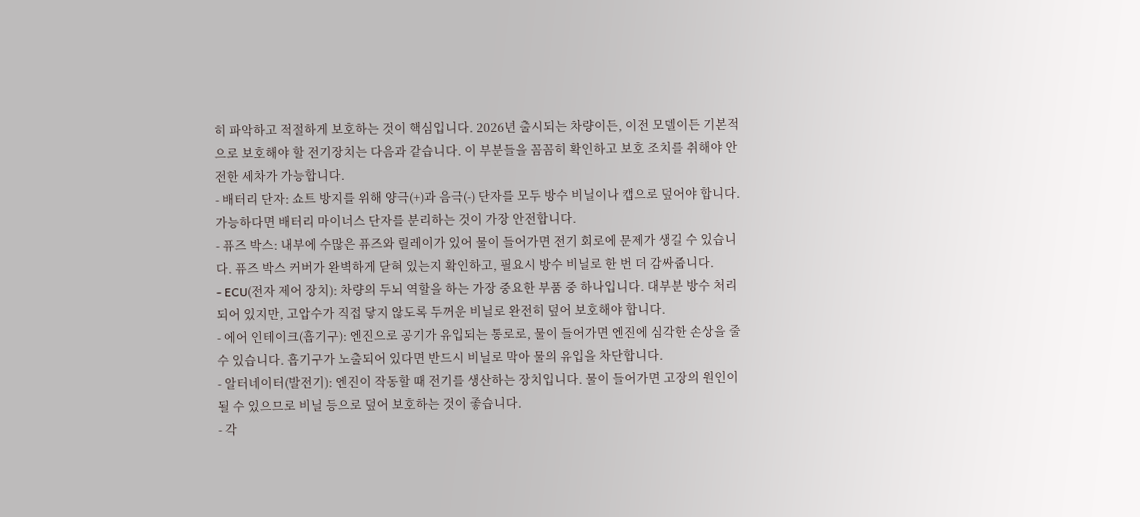히 파악하고 적절하게 보호하는 것이 핵심입니다. 2026년 출시되는 차량이든, 이전 모델이든 기본적으로 보호해야 할 전기장치는 다음과 같습니다. 이 부분들을 꼼꼼히 확인하고 보호 조치를 취해야 안전한 세차가 가능합니다.
- 배터리 단자: 쇼트 방지를 위해 양극(+)과 음극(-) 단자를 모두 방수 비닐이나 캡으로 덮어야 합니다. 가능하다면 배터리 마이너스 단자를 분리하는 것이 가장 안전합니다.
- 퓨즈 박스: 내부에 수많은 퓨즈와 릴레이가 있어 물이 들어가면 전기 회로에 문제가 생길 수 있습니다. 퓨즈 박스 커버가 완벽하게 닫혀 있는지 확인하고, 필요시 방수 비닐로 한 번 더 감싸줍니다.
- ECU(전자 제어 장치): 차량의 두뇌 역할을 하는 가장 중요한 부품 중 하나입니다. 대부분 방수 처리되어 있지만, 고압수가 직접 닿지 않도록 두꺼운 비닐로 완전히 덮어 보호해야 합니다.
- 에어 인테이크(흡기구): 엔진으로 공기가 유입되는 통로로, 물이 들어가면 엔진에 심각한 손상을 줄 수 있습니다. 흡기구가 노출되어 있다면 반드시 비닐로 막아 물의 유입을 차단합니다.
- 알터네이터(발전기): 엔진이 작동할 때 전기를 생산하는 장치입니다. 물이 들어가면 고장의 원인이 될 수 있으므로 비닐 등으로 덮어 보호하는 것이 좋습니다.
- 각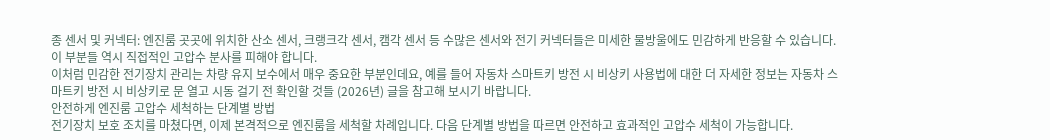종 센서 및 커넥터: 엔진룸 곳곳에 위치한 산소 센서, 크랭크각 센서, 캠각 센서 등 수많은 센서와 전기 커넥터들은 미세한 물방울에도 민감하게 반응할 수 있습니다. 이 부분들 역시 직접적인 고압수 분사를 피해야 합니다.
이처럼 민감한 전기장치 관리는 차량 유지 보수에서 매우 중요한 부분인데요, 예를 들어 자동차 스마트키 방전 시 비상키 사용법에 대한 더 자세한 정보는 자동차 스마트키 방전 시 비상키로 문 열고 시동 걸기 전 확인할 것들 (2026년) 글을 참고해 보시기 바랍니다.
안전하게 엔진룸 고압수 세척하는 단계별 방법
전기장치 보호 조치를 마쳤다면, 이제 본격적으로 엔진룸을 세척할 차례입니다. 다음 단계별 방법을 따르면 안전하고 효과적인 고압수 세척이 가능합니다.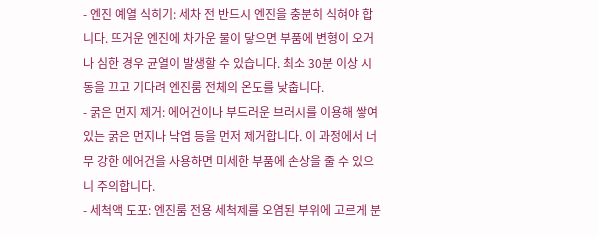- 엔진 예열 식히기: 세차 전 반드시 엔진을 충분히 식혀야 합니다. 뜨거운 엔진에 차가운 물이 닿으면 부품에 변형이 오거나 심한 경우 균열이 발생할 수 있습니다. 최소 30분 이상 시동을 끄고 기다려 엔진룸 전체의 온도를 낮춥니다.
- 굵은 먼지 제거: 에어건이나 부드러운 브러시를 이용해 쌓여있는 굵은 먼지나 낙엽 등을 먼저 제거합니다. 이 과정에서 너무 강한 에어건을 사용하면 미세한 부품에 손상을 줄 수 있으니 주의합니다.
- 세척액 도포: 엔진룸 전용 세척제를 오염된 부위에 고르게 분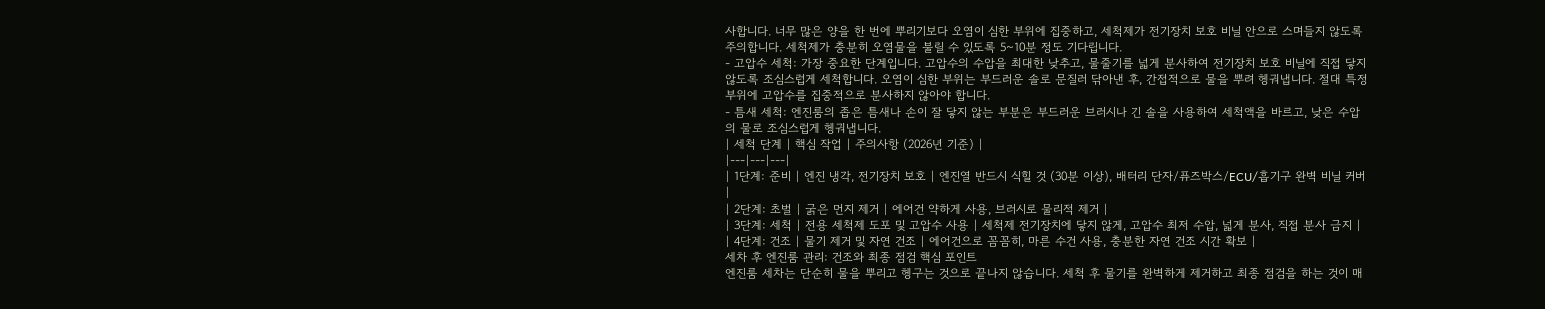사합니다. 너무 많은 양을 한 번에 뿌리기보다 오염이 심한 부위에 집중하고, 세척제가 전기장치 보호 비닐 안으로 스며들지 않도록 주의합니다. 세척제가 충분히 오염물을 불릴 수 있도록 5~10분 정도 기다립니다.
- 고압수 세척: 가장 중요한 단계입니다. 고압수의 수압을 최대한 낮추고, 물줄기를 넓게 분사하여 전기장치 보호 비닐에 직접 닿지 않도록 조심스럽게 세척합니다. 오염이 심한 부위는 부드러운 솔로 문질러 닦아낸 후, 간접적으로 물을 뿌려 헹궈냅니다. 절대 특정 부위에 고압수를 집중적으로 분사하지 않아야 합니다.
- 틈새 세척: 엔진룸의 좁은 틈새나 손이 잘 닿지 않는 부분은 부드러운 브러시나 긴 솔을 사용하여 세척액을 바르고, 낮은 수압의 물로 조심스럽게 헹궈냅니다.
| 세척 단계 | 핵심 작업 | 주의사항 (2026년 기준) |
|---|---|---|
| 1단계: 준비 | 엔진 냉각, 전기장치 보호 | 엔진열 반드시 식힐 것 (30분 이상), 배터리 단자/퓨즈박스/ECU/흡기구 완벽 비닐 커버 |
| 2단계: 초벌 | 굵은 먼지 제거 | 에어건 약하게 사용, 브러시로 물리적 제거 |
| 3단계: 세척 | 전용 세척제 도포 및 고압수 사용 | 세척제 전기장치에 닿지 않게, 고압수 최저 수압, 넓게 분사, 직접 분사 금지 |
| 4단계: 건조 | 물기 제거 및 자연 건조 | 에어건으로 꼼꼼히, 마른 수건 사용, 충분한 자연 건조 시간 확보 |
세차 후 엔진룸 관리: 건조와 최종 점검 핵심 포인트
엔진룸 세차는 단순히 물을 뿌리고 헹구는 것으로 끝나지 않습니다. 세척 후 물기를 완벽하게 제거하고 최종 점검을 하는 것이 매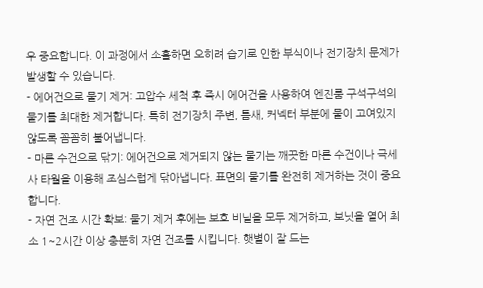우 중요합니다. 이 과정에서 소홀하면 오히려 습기로 인한 부식이나 전기장치 문제가 발생할 수 있습니다.
- 에어건으로 물기 제거: 고압수 세척 후 즉시 에어건을 사용하여 엔진룸 구석구석의 물기를 최대한 제거합니다. 특히 전기장치 주변, 틈새, 커넥터 부분에 물이 고여있지 않도록 꼼꼼히 불어냅니다.
- 마른 수건으로 닦기: 에어건으로 제거되지 않는 물기는 깨끗한 마른 수건이나 극세사 타월을 이용해 조심스럽게 닦아냅니다. 표면의 물기를 완전히 제거하는 것이 중요합니다.
- 자연 건조 시간 확보: 물기 제거 후에는 보호 비닐을 모두 제거하고, 보닛을 열어 최소 1~2시간 이상 충분히 자연 건조를 시킵니다. 햇볕이 잘 드는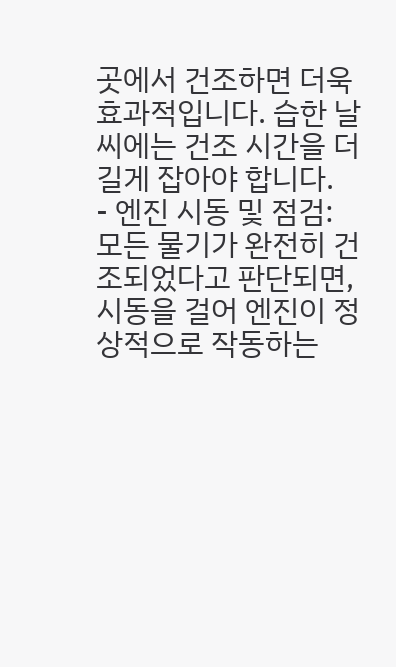곳에서 건조하면 더욱 효과적입니다. 습한 날씨에는 건조 시간을 더 길게 잡아야 합니다.
- 엔진 시동 및 점검: 모든 물기가 완전히 건조되었다고 판단되면, 시동을 걸어 엔진이 정상적으로 작동하는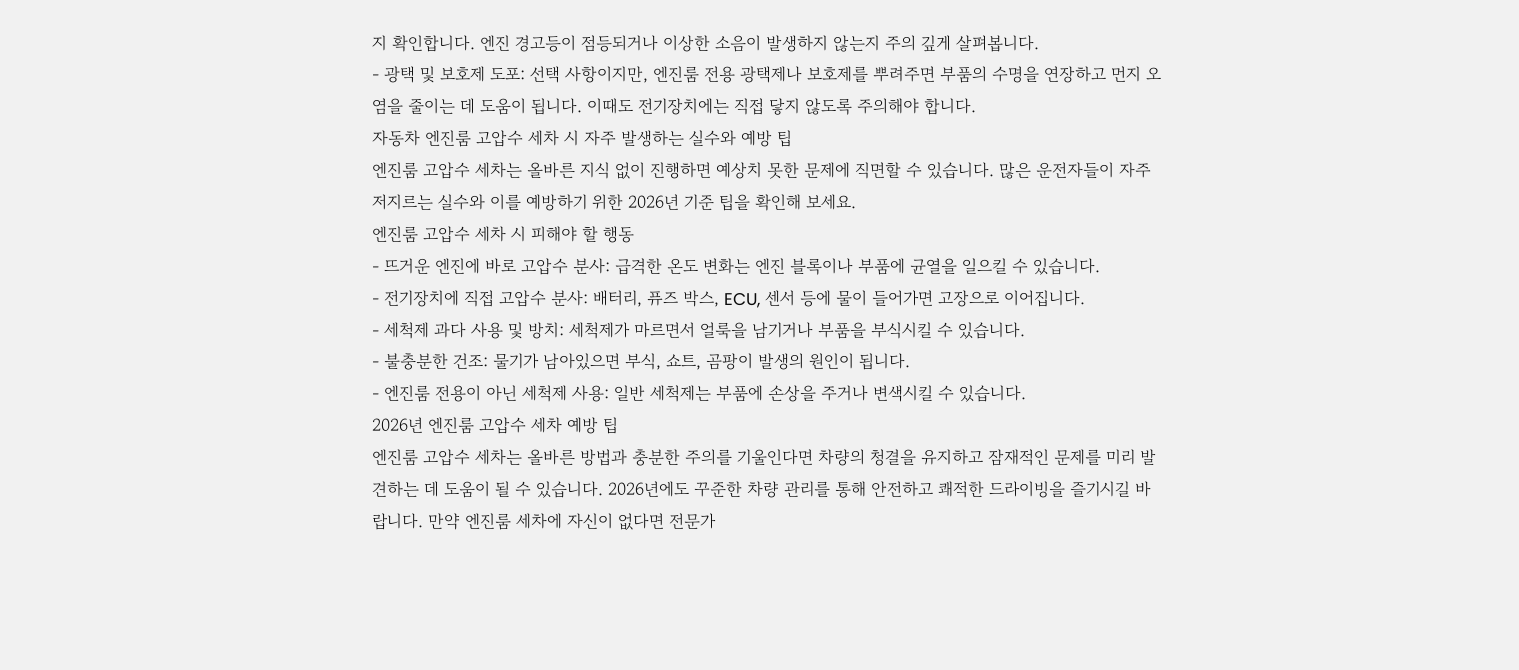지 확인합니다. 엔진 경고등이 점등되거나 이상한 소음이 발생하지 않는지 주의 깊게 살펴봅니다.
- 광택 및 보호제 도포: 선택 사항이지만, 엔진룸 전용 광택제나 보호제를 뿌려주면 부품의 수명을 연장하고 먼지 오염을 줄이는 데 도움이 됩니다. 이때도 전기장치에는 직접 닿지 않도록 주의해야 합니다.
자동차 엔진룸 고압수 세차 시 자주 발생하는 실수와 예방 팁
엔진룸 고압수 세차는 올바른 지식 없이 진행하면 예상치 못한 문제에 직면할 수 있습니다. 많은 운전자들이 자주 저지르는 실수와 이를 예방하기 위한 2026년 기준 팁을 확인해 보세요.
엔진룸 고압수 세차 시 피해야 할 행동
- 뜨거운 엔진에 바로 고압수 분사: 급격한 온도 변화는 엔진 블록이나 부품에 균열을 일으킬 수 있습니다.
- 전기장치에 직접 고압수 분사: 배터리, 퓨즈 박스, ECU, 센서 등에 물이 들어가면 고장으로 이어집니다.
- 세척제 과다 사용 및 방치: 세척제가 마르면서 얼룩을 남기거나 부품을 부식시킬 수 있습니다.
- 불충분한 건조: 물기가 남아있으면 부식, 쇼트, 곰팡이 발생의 원인이 됩니다.
- 엔진룸 전용이 아닌 세척제 사용: 일반 세척제는 부품에 손상을 주거나 변색시킬 수 있습니다.
2026년 엔진룸 고압수 세차 예방 팁
엔진룸 고압수 세차는 올바른 방법과 충분한 주의를 기울인다면 차량의 청결을 유지하고 잠재적인 문제를 미리 발견하는 데 도움이 될 수 있습니다. 2026년에도 꾸준한 차량 관리를 통해 안전하고 쾌적한 드라이빙을 즐기시길 바랍니다. 만약 엔진룸 세차에 자신이 없다면 전문가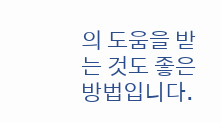의 도움을 받는 것도 좋은 방법입니다.